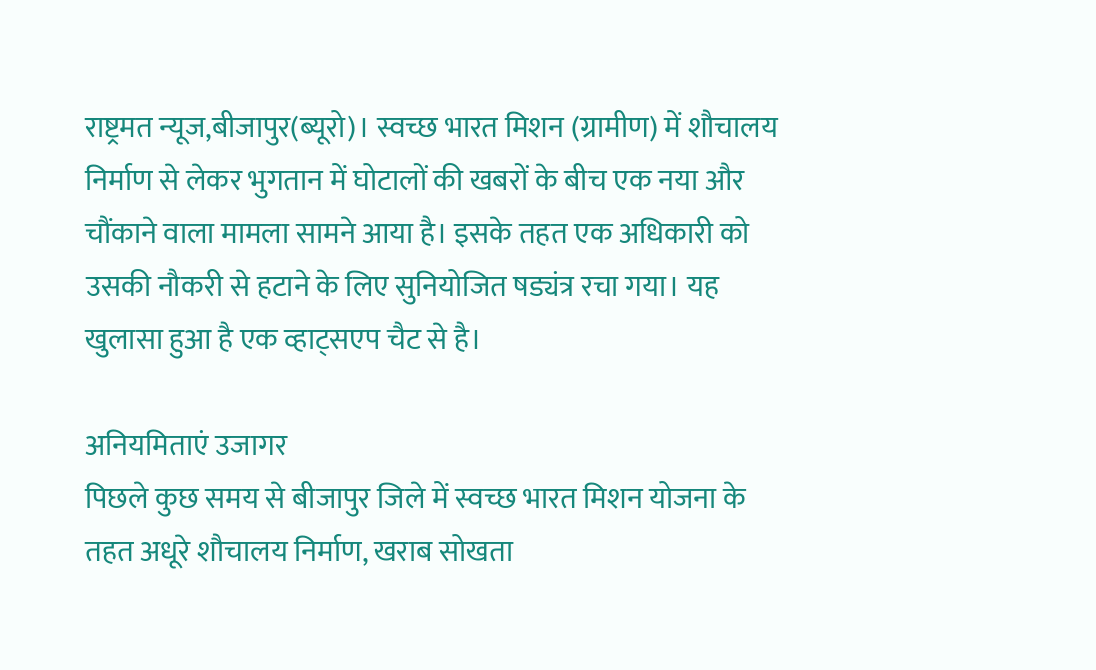राष्ट्रमत न्यूज,बीजापुर(ब्यूरो)। स्वच्छ भारत मिशन (ग्रामीण) में शौचालय निर्माण से लेकर भुगतान में घोटालों की खबरों के बीच एक नया और चौंकाने वाला मामला सामने आया है। इसके तहत एक अधिकारी को उसकी नौकरी से हटाने के लिए सुनियोजित षड्यंत्र रचा गया। यह खुलासा हुआ है एक व्हाट्सएप चैट से है।

अनियमिताएं उजागर
पिछले कुछ समय से बीजापुर जिले में स्वच्छ भारत मिशन योजना के तहत अधूरे शौचालय निर्माण, खराब सोखता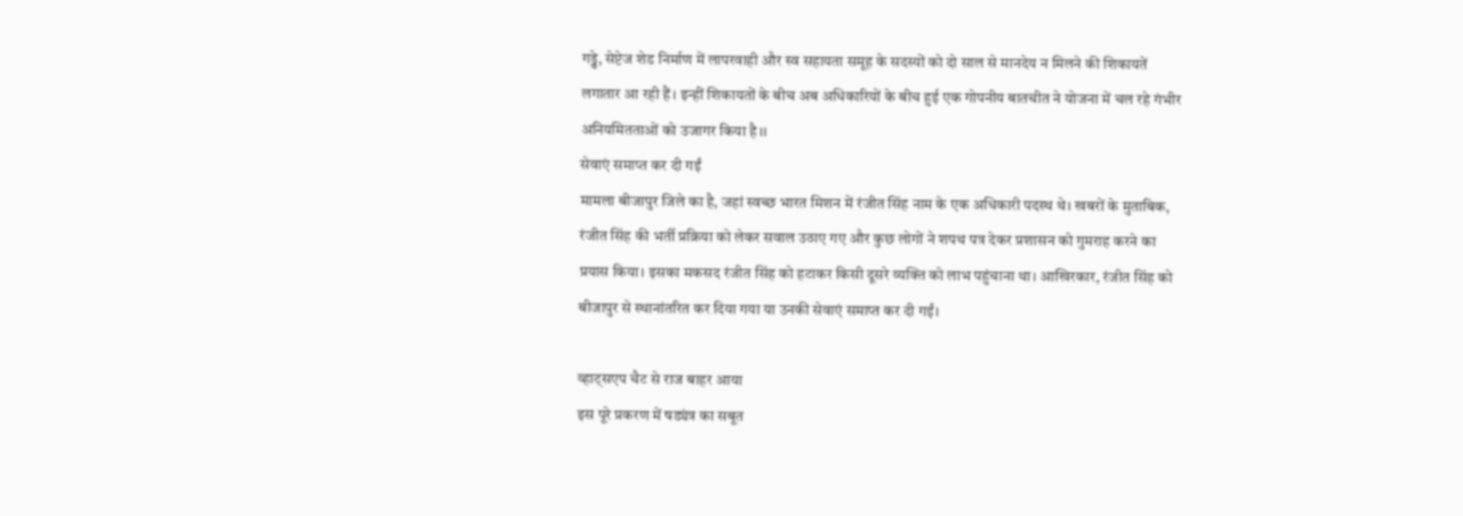गड्ढे, सेप्टेज शेड निर्माण में लापरवाही और स्व सहायता समूह के सदस्यों को दो साल से मानदेय न मिलने की शिकायतें लगातार आ रही हैं। इन्हीं शिकायतों के बीच अब अधिकारियों के बीच हुई एक गोपनीय बातचीत ने योजना में चल रहे गंभीर अनियमितताओं को उजागर किया है।।
सेवाएं समाप्त कर दी गईं
मामला बीजापुर जिले का है, जहां स्वच्छ भारत मिशन में रंजीत सिंह नाम के एक अधिकारी पदस्थ थे। खबरों के मुताबिक, रंजीत सिंह की भर्ती प्रक्रिया को लेकर सवाल उठाए गए और कुछ लोगों ने शपथ पत्र देकर प्रशासन को गुमराह करने का प्रयास किया। इसका मकसद रंजीत सिंह को हटाकर किसी दूसरे व्यक्ति को लाभ पहुंचाना था। आखिरकार, रंजीत सिंह को बीजापुर से स्थानांतरित कर दिया गया या उनकी सेवाएं समाप्त कर दी गईं।

व्हाट्सएप चैट से राज बाहर आया
इस पूरे प्रकरण में षड्यंत्र का सबूत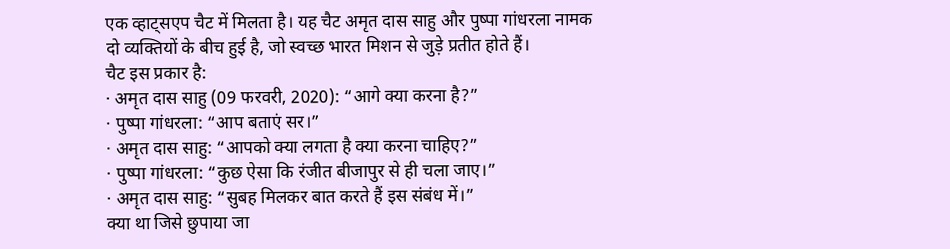एक व्हाट्सएप चैट में मिलता है। यह चैट अमृत दास साहु और पुष्पा गांधरला नामक दो व्यक्तियों के बीच हुई है, जो स्वच्छ भारत मिशन से जुड़े प्रतीत होते हैं।
चैट इस प्रकार है:
· अमृत दास साहु (09 फरवरी, 2020): “आगे क्या करना है?”
· पुष्पा गांधरला: “आप बताएं सर।”
· अमृत दास साहु: “आपको क्या लगता है क्या करना चाहिए?”
· पुष्पा गांधरला: “कुछ ऐसा कि रंजीत बीजापुर से ही चला जाए।”
· अमृत दास साहु: “सुबह मिलकर बात करते हैं इस संबंध में।”
क्या था जिसे छुपाया जा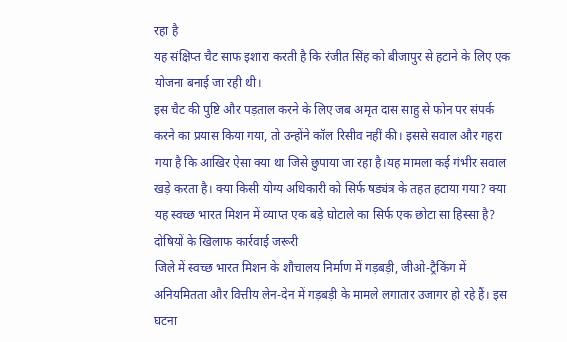रहा है
यह संक्षिप्त चैट साफ इशारा करती है कि रंजीत सिंह को बीजापुर से हटाने के लिए एक योजना बनाई जा रही थी।
इस चैट की पुष्टि और पड़ताल करने के लिए जब अमृत दास साहु से फोन पर संपर्क करने का प्रयास किया गया, तो उन्होंने कॉल रिसीव नहीं की। इससे सवाल और गहरा गया है कि आखिर ऐसा क्या था जिसे छुपाया जा रहा है।यह मामला कई गंभीर सवाल खड़े करता है। क्या किसी योग्य अधिकारी को सिर्फ षड्यंत्र के तहत हटाया गया? क्या यह स्वच्छ भारत मिशन में व्याप्त एक बड़े घोटाले का सिर्फ एक छोटा सा हिस्सा है?
दोषियों के खिलाफ कार्रवाई जरूरी
जिले में स्वच्छ भारत मिशन के शौचालय निर्माण में गड़बड़ी, जीओ-ट्रैकिंग में अनियमितता और वित्तीय लेन-देन में गड़बड़ी के मामले लगातार उजागर हो रहे हैं। इस घटना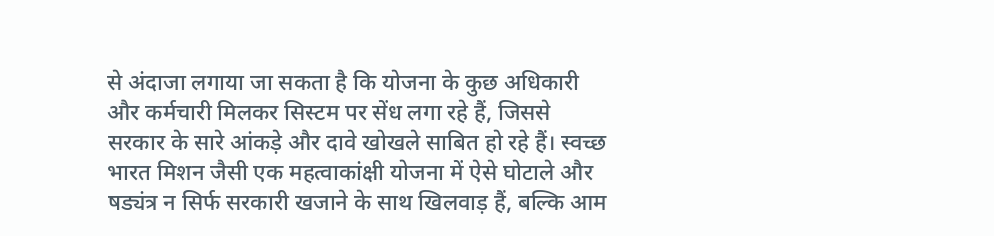से अंदाजा लगाया जा सकता है कि योजना के कुछ अधिकारी और कर्मचारी मिलकर सिस्टम पर सेंध लगा रहे हैं, जिससे सरकार के सारे आंकड़े और दावे खोखले साबित हो रहे हैं। स्वच्छ भारत मिशन जैसी एक महत्वाकांक्षी योजना में ऐसे घोटाले और षड्यंत्र न सिर्फ सरकारी खजाने के साथ खिलवाड़ हैं, बल्कि आम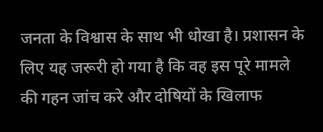जनता के विश्वास के साथ भी धोखा है। प्रशासन के लिए यह जरूरी हो गया है कि वह इस पूरे मामले की गहन जांच करे और दोषियों के खिलाफ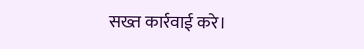सख्त कार्रवाई करे।